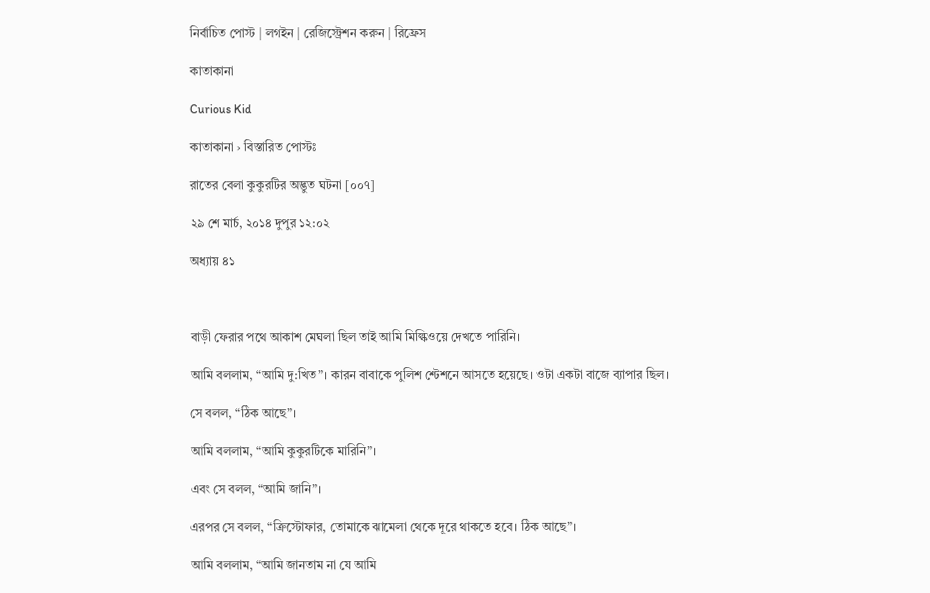নির্বাচিত পোস্ট | লগইন | রেজিস্ট্রেশন করুন | রিফ্রেস

কাতাকানা

Curious Kid

কাতাকানা › বিস্তারিত পোস্টঃ

রাতের বেলা কুকুরটির অদ্ভুত ঘটনা [০০৭]

২৯ শে মার্চ, ২০১৪ দুপুর ১২:০২

অধ্যায় ৪১



বাড়ী ফেরার পথে আকাশ মেঘলা ছিল তাই আমি মিল্কিওয়ে দেখতে পারিনি।

আমি বললাম, “আমি দু:খিত”। কারন বাবাকে পুলিশ শ্টেশনে আসতে হয়েছে। ওটা একটা বাজে ব্যাপার ছিল।

সে বলল, “ঠিক আছে”।

আমি বললাম, “আমি কুকুরটিকে মারিনি”।

এবং সে বলল, “আমি জানি”।

এরপর সে বলল, “ক্রিস্টোফার, তোমাকে ঝামেলা থেকে দূরে থাকতে হবে। ঠিক আছে”।

আমি বললাম, “আমি জানতাম না যে আমি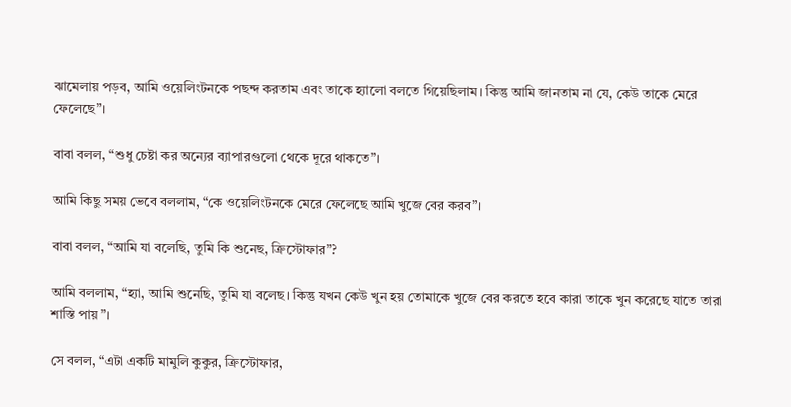ঝামেলায় পড়ব, আমি ওয়েলিংটনকে পছন্দ করতাম এবং তাকে হ্যালো বলতে গিয়েছিলাম। কিন্তু আমি জানতাম না যে, কেউ তাকে মেরে ফেলেছে”।

বাবা বলল, “শুধু চেষ্টা কর অন্যের ব্যাপারগুলো থেকে দূরে থাকতে”।

আমি কিছু সময় ভেবে বললাম, “কে ওয়েলিংটনকে মেরে ফেলেছে আমি খুজে বের করব”।

বাবা বলল, “আমি যা বলেছি, তুমি কি শুনেছ, ক্রিস্টোফার”?

আমি বললাম, “হ্যা, আমি শুনেছি, তুমি যা বলেছ। কিন্তু যখন কেউ খুন হয় তোমাকে খুজে বের করতে হবে কারা তাকে খুন করেছে যাতে তারা শাস্তি পায়”।

সে বলল, “এটা একটি মামুলি কুকুর, ক্রিস্টোফার,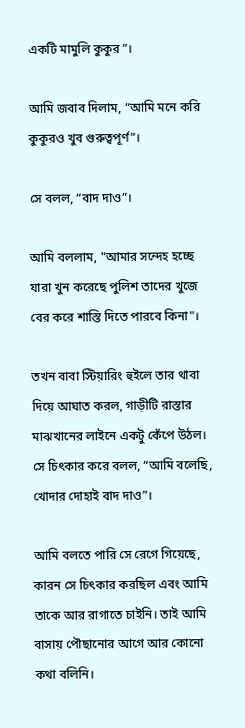একটি মামুলি কুকুর”।

আমি জবাব দিলাম, “আমি মনে করি কুকুরও খুব গুরুত্বপূর্ণ”।

সে বলল, “বাদ দাও”।

আমি বললাম, "আমার সন্দেহ হচ্ছে যারা খুন করেছে পুলিশ তাদের খুজে বের করে শাস্তি দিতে পারবে কিনা"।

তখন বাবা স্টিয়ারিং হুইলে তার থাবা দিয়ে আঘাত করল, গাড়ীটি রাস্তার মাঝখানের লাইনে একটু কেঁপে উঠল। সে চিৎকার করে বলল, “আমি বলেছি, খোদার দোহাই বাদ দাও”।

আমি বলতে পারি সে রেগে গিয়েছে, কারন সে চিৎকার করছিল এবং আমি তাকে আর রাগাতে চাইনি। তাই আমি বাসায় পৌছানোর আগে আর কোনো কথা বলিনি।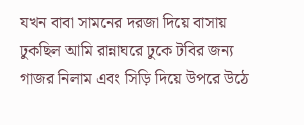যখন বাবা সামনের দরজা দিয়ে বাসায় ঢুকছিল আমি রান্নাঘরে ঢুকে টবির জন্য গাজর নিলাম এবং সিড়ি দিয়ে উপরে উঠে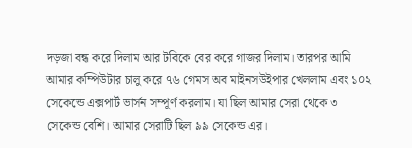দড়জা বন্ধ করে দিলাম আর টবিকে বের করে গাজর দিলাম। তারপর আমি আমার কম্পিউটার চালু করে ৭৬ গেমস অব মাইনসউইপার খেললাম এবং ১০২ সেকেন্ডে এক্সপার্ট ভার্সন সম্পূর্ণ করলাম। যা ছিল আমার সেরা থেকে ৩ সেকেন্ড বেশি। আমার সেরাটি ছিল ৯৯ সেকেন্ড এর।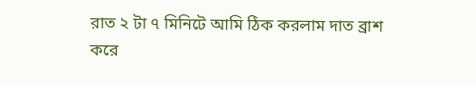রাত ২ টা ৭ মিনিটে আমি ঠিক করলাম দাত ব্রাশ করে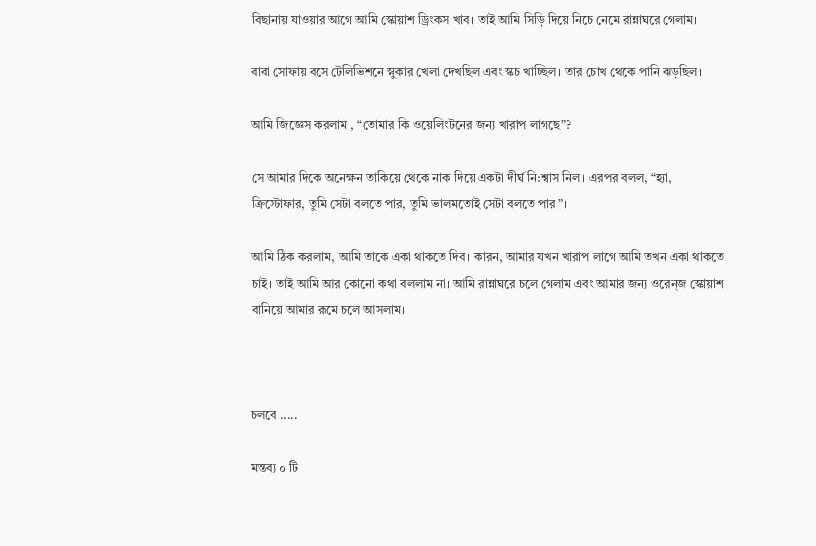বিছানায় যাওয়ার আগে আমি স্কোয়াশ ড্রিংকস খাব। তাই আমি সিড়ি দিয়ে নিচে নেমে রান্নাঘরে গেলাম।

বাবা সোফায় বসে টেলিভিশনে স্নুকার খেলা দেখছিল এবং স্কচ খাচ্ছিল। তার চোখ থেকে পানি ঝড়ছিল।

আমি জিজ্ঞেস করলাম , “তোমার কি ওয়েলিংটনের জন্য খারাপ লাগছে”?

সে আমার দিকে অনেক্ষন তাকিয়ে থেকে নাক দিয়ে একটা দীর্ঘ নি:শ্বাস নিল। এরপর বলল, “হ্যা, ক্রিস্টোফার, তুমি সেটা বলতে পার, তুমি ভালমতোই সেটা বলতে পার”।

আমি ঠিক করলাম, আমি তাকে একা থাকতে দিব। কারন, আমার যখন খারাপ লাগে আমি তখন একা থাকতে চাই। তাই আমি আর কোনো কথা বললাম না। আমি রান্নাঘরে চলে গেলাম এবং আমার জন্য ওরেন্জ স্কোয়াশ বানিয়ে আমার রূমে চলে আসলাম।



চলবে .....

মন্তব্য ০ টি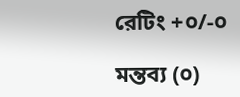রেটিং +০/-০

মন্তব্য (০)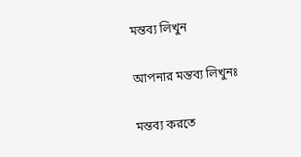মন্তব্য লিখুন

আপনার মন্তব্য লিখুনঃ

মন্তব্য করতে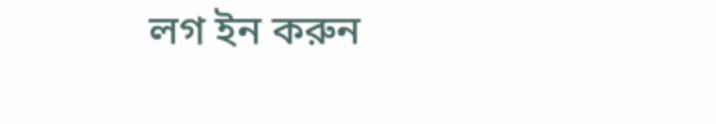লগ ইন করুন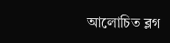আলোচিত ব্লগ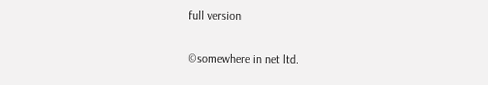full version

©somewhere in net ltd.